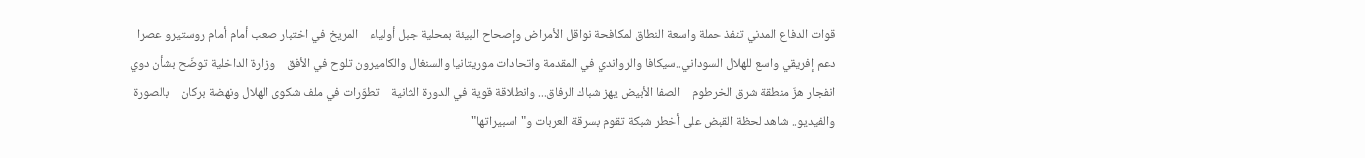قوات الدفاع المدني تنفذ حملة واسعة النطاق لمكافحة نواقل الأمراض وإصحاح البيئة بمحلية جبل أولياء    المريخ في اختبار صعب أمام أمام روستيرو عصرا    دعم إفريقي واسع للهلال السوداني..سيكافا والرواندي في المقدمة واتحادات موريتانيا والسنغال والكاميرون تلوح في الأفق    وزارة الداخلية توضّح بشأن دوي انفجار هزّ منطقة شرق الخرطوم    الصفا الأبيض يهز شباك الرفاق... وانطلاقة قوية في الدورة الثانية    تطوّرات في ملف شكوى الهلال ونهضة بركان    بالصورة والفيديو.. شاهد لحظة القبض على أخطر شبكة تقوم بسرقة العربات و"اسبيراتها"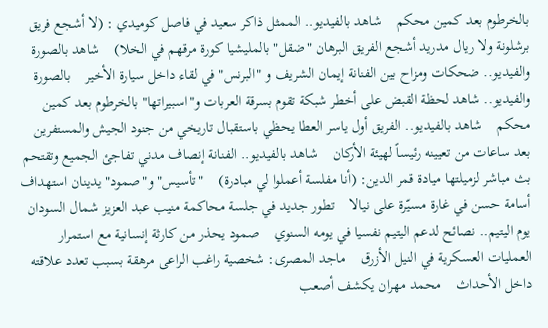بالخرطوم بعد كمين محكم    شاهد بالفيديو.. الممثل ذاكر سعيد في فاصل كوميدي : (لا أشجع فريق برشلونة ولا ريال مدريد أشجع الفريق البرهان "ضقل" بالمليشيا كورة مرقهم في الخلا)    شاهد بالصورة والفيديو.. ضحكات ومزاح بين الفنانة إيمان الشريف و "البرنس" في لقاء داخل سيارة الأخير    بالصورة والفيديو.. شاهد لحظة القبض على أخطر شبكة تقوم بسرقة العربات و"اسبيراتها" بالخرطوم بعد كمين محكم    شاهد بالفيديو.. الفريق أول ياسر العطا يحظي باستقبال تاريخي من جنود الجيش والمستفرين بعد ساعات من تعيينه رئيساً لهيئة الأركان    شاهد بالفيديو.. الفنانة إنصاف مدني تفاجئ الجميع وتقتحم بث مباشر لزميلتها ميادة قمر الدين: (أنا مفلسة أعملوا لي مبادرة)    "تأسيس" و"صمود" يدينان استهداف أسامة حسن في غارة مسيّرة على نيالا    تطور جديد في جلسة محاكمة منيب عبد العزيز شمال السودان    يوم اليتيم.. نصائح لدعم اليتيم نفسيا في يومه السنوي    صمود يحذر من كارثة إنسانية مع استمرار العمليات العسكرية في النيل الأزرق    ماجد المصرى: شخصية راغب الراعى مرهقة بسبب تعدد علاقته داخل الأحداث    محمد مهران يكشف أصعب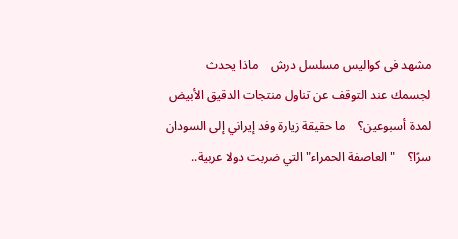مشهد فى كواليس مسلسل درش    ماذا يحدث لجسمك عند التوقف عن تناول منتجات الدقيق الأبيض لمدة أسبوعين؟    ما حقيقة زيارة وفد إيراني إلى السودان سرًا؟    "العاصفة الحمراء" التي ضربت دولا عربية..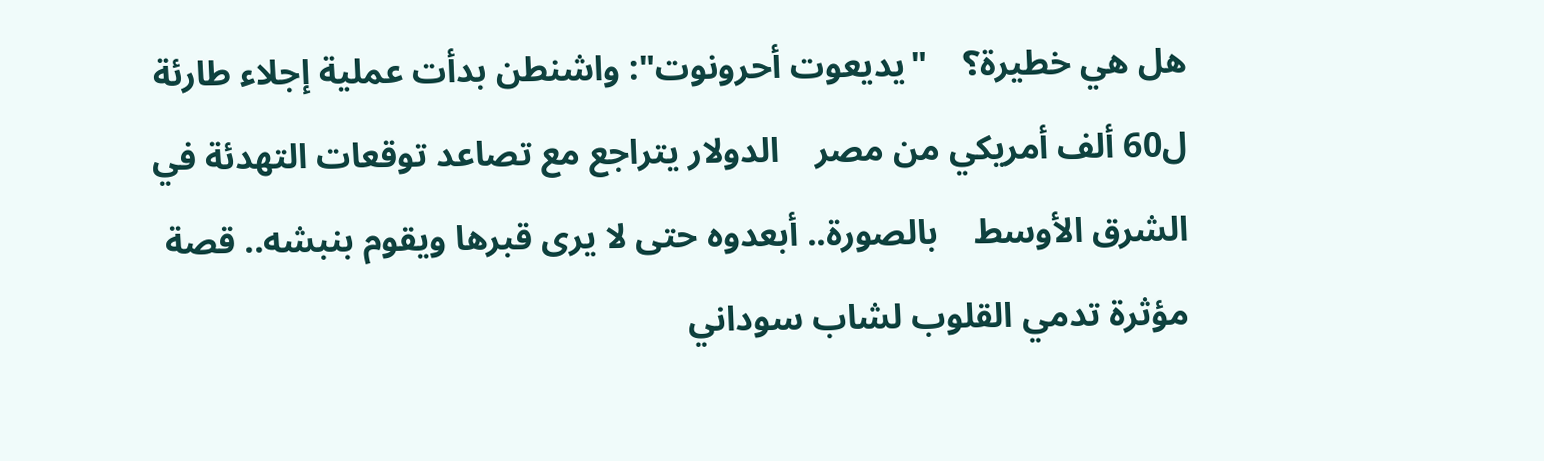هل هي خطيرة؟    "يديعوت أحرونوت": واشنطن بدأت عملية إجلاء طارئة ل60 ألف أمريكي من مصر    الدولار يتراجع مع تصاعد توقعات التهدئة في الشرق الأوسط    بالصورة.. أبعدوه حتى لا يرى قبرها ويقوم بنبشه.. قصة مؤثرة تدمي القلوب لشاب سوداني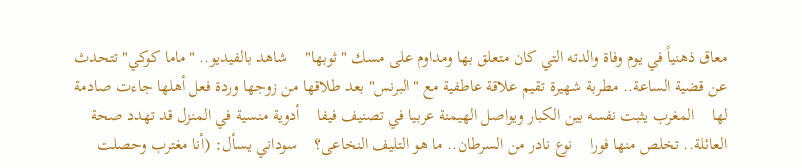معاق ذهنياً في يوم وفاة والدته التي كان متعلق بها ومداوم على مسك "ثوبها"    شاهد بالفيديو.. "ماما كوكي" تتحدث عن قضية الساعة.. مطربة شهيرة تقيم علاقة عاطفية مع "البرنس" بعد طلاقها من زوجها وردة فعل أهلها جاءت صادمة لها    المغرب يثبت نفسه بين الكبار ويواصل الهيمنة عربيا في تصنيف فيفا    أدوية منسية في المنزل قد تهدد صحة العائلة.. تخلص منها فورا    نوع نادر من السرطان.. ما هو التليف النخاعى؟    سوداني يسأل: (أنا مغترب وحصلت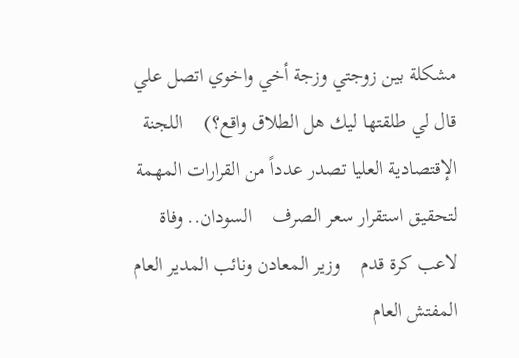مشكلة بين زوجتي وزجة أخي واخوي اتصل علي قال لي طلقتها ليك هل الطلاق واقع؟)    اللجنة الإقتصادية العليا تصدر عدداً من القرارات المهمة لتحقيق استقرار سعر الصرف    السودان.. وفاة لاعب كرة قدم    وزير المعادن ونائب المدير العام المفتش العام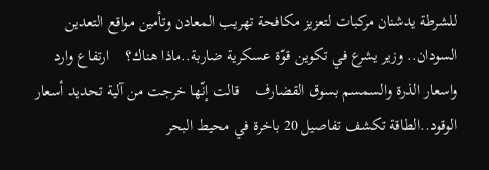للشرطة يدشنان مركبات لتعزيز مكافحة تهريب المعادن وتأمين مواقع التعدين    السودان.. وزير يشرع في تكوين قوّة عسكرية ضاربة..ماذا هناك؟    ارتفاع وارد واسعار الذرة والسمسم بسوق القضارف    قالت إنّها خرجت من آلية تحديد أسعار الوقود..الطاقة تكشف تفاصيل 20 باخرة في محيط البحر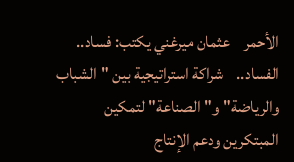الأحمر    عثمان ميرغني يكتب: فساد.. الفساد..    شراكة استراتيجية بين "الشباب والرياضة" و"الصناعة" لتمكين المبتكرين ودعم الإنتاج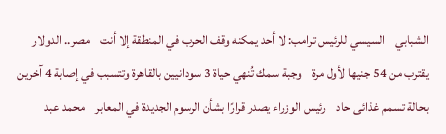الشبابي    السيسي للرئيس ترامب: لا أحد يمكنه وقف الحرب في المنطقة إلا أنت    مصر.. الدولار يقترب من 54 جنيها لأول مرة    وجبة سمك تُنهي حياة 3 سودانيين بالقاهرة وتتسبب في إصابة 4 آخرين بحالة تسمم غذائى حاد    رئيس الوزراء يصدر قرارًا بشأن الرسوم الجديدة في المعابر    محمد عبد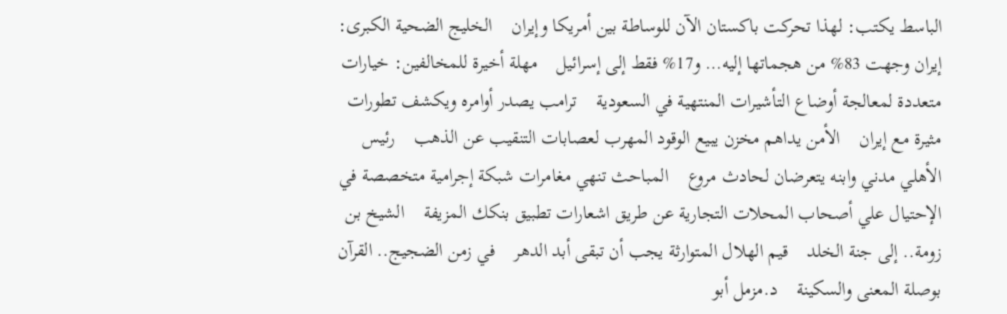الباسط يكتب: لهذا تحركت باكستان الآن للوساطة بين أمريكا وإيران    الخليج الضحية الكبرى: إيران وجهت 83% من هجماتها إليه… و17% فقط إلى إسرائيل    مهلة أخيرة للمخالفين: خيارات متعددة لمعالجة أوضاع التأشيرات المنتهية في السعودية    ترامب يصدر أوامره ويكشف تطورات مثيرة مع إيران    الأمن يداهم مخزن يبيع الوقود المهرب لعصابات التنقيب عن الذهب    رئيس الأهلي مدني وابنه يتعرضان لحادث مروع    المباحث تنهي مغامرات شبكة إجرامية متخصصة في الإحتيال علي أصحاب المحلات التجارية عن طريق اشعارات تطبيق بنكك المزيفة    الشيخ بن زومة.. إلى جنة الخلد    قيم الهلال المتوارثة يجب أن تبقى أبد الدهر    في زمن الضجيج.. القرآن بوصلة المعنى والسكينة    د.مزمل أبو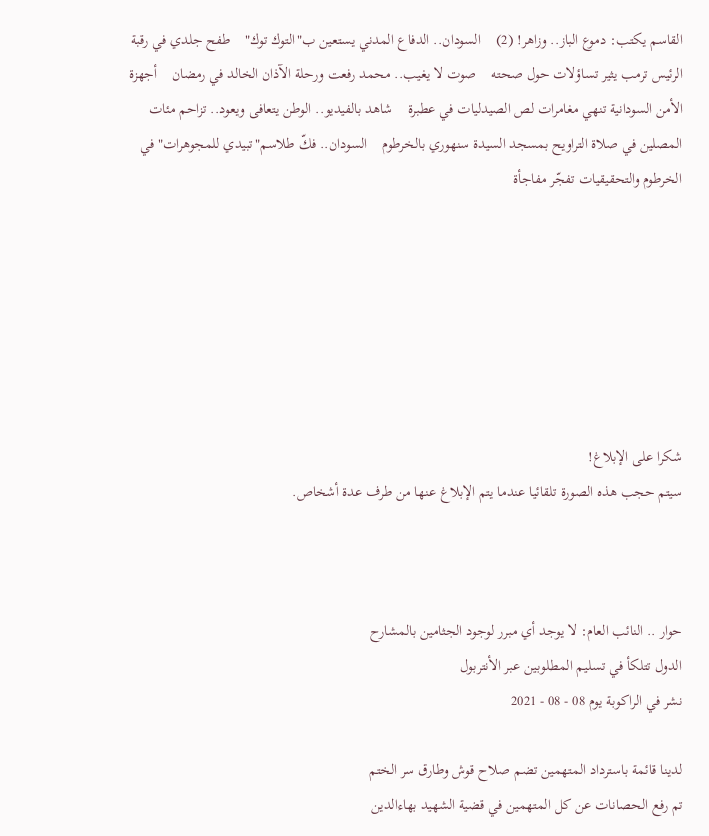القاسم يكتب: دموع الباز.. وزاهر! (2)    السودان.. الدفاع المدني يستعين ب"التوك توك"    طفح جلدي في رقبة الرئيس ترمب يثير تساؤلات حول صحته    صوت لا يغيب.. محمد رفعت ورحلة الآذان الخالد في رمضان    أجهزة الأمن السودانية تنهي مغامرات لص الصيدليات في عطبرة    شاهد بالفيديو.. الوطن يتعافى ويعود.. تزاحم مئات المصلين في صلاة التراويح بمسجد السيدة سنهوري بالخرطوم    السودان.. فكّ طلاسم"تبيدي للمجوهرات" في الخرطوم والتحقيقيات تفجّر مفاجأة







شكرا على الإبلاغ!
سيتم حجب هذه الصورة تلقائيا عندما يتم الإبلاغ عنها من طرف عدة أشخاص.



حوار .. النائب العام: لا يوجد أي مبرر لوجود الجثامين بالمشارح
الدول تتلكأ في تسليم المطلوبين عبر الأنتربول
نشر في الراكوبة يوم 08 - 08 - 2021

لدينا قائمة باسترداد المتهمين تضم صلاح قوش وطارق سر الختم
تم رفع الحصانات عن كل المتهمين في قضية الشهيد بهاءالدين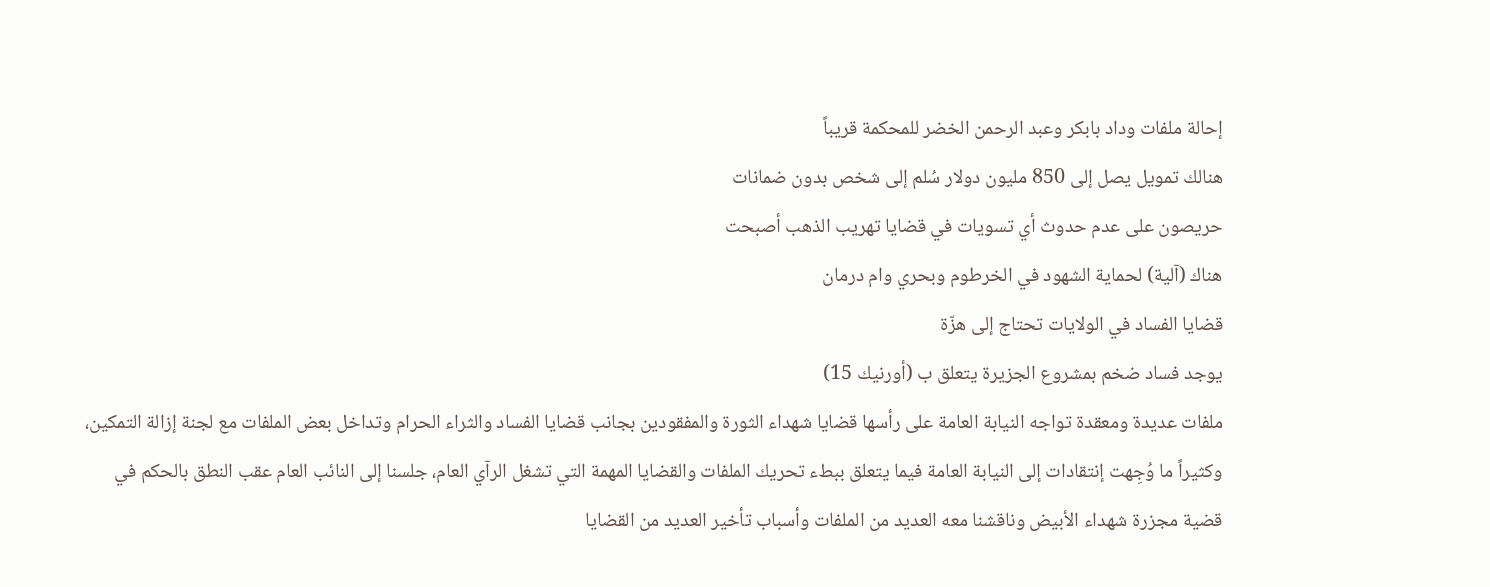إحالة ملفات وداد بابكر وعبد الرحمن الخضر للمحكمة قريباً
هنالك تمويل يصل إلى 850 مليون دولار سُلم إلى شخص بدون ضمانات
حريصون على عدم حدوث أي تسويات في قضايا تهريب الذهب أصبحت
هناك (آلية) لحماية الشهود في الخرطوم وبحري وام درمان
قضايا الفساد في الولايات تحتاج إلى هزّة
يوجد فساد ضخم بمشروع الجزيرة يتعلق ب (أورنيك 15)
ملفات عديدة ومعقدة تواجه النيابة العامة على رأسها قضايا شهداء الثورة والمفقودين بجانب قضايا الفساد والثراء الحرام وتداخل بعض الملفات مع لجنة إزالة التمكين، وكثيراً ما وُجِهت إنتقادات إلى النيابة العامة فيما يتعلق ببطء تحريك الملفات والقضايا المهمة التي تشغل الرآي العام، جلسنا إلى النائب العام عقب النطق بالحكم في قضية مجزرة شهداء الأبيض وناقشنا معه العديد من الملفات وأسباب تأخير العديد من القضايا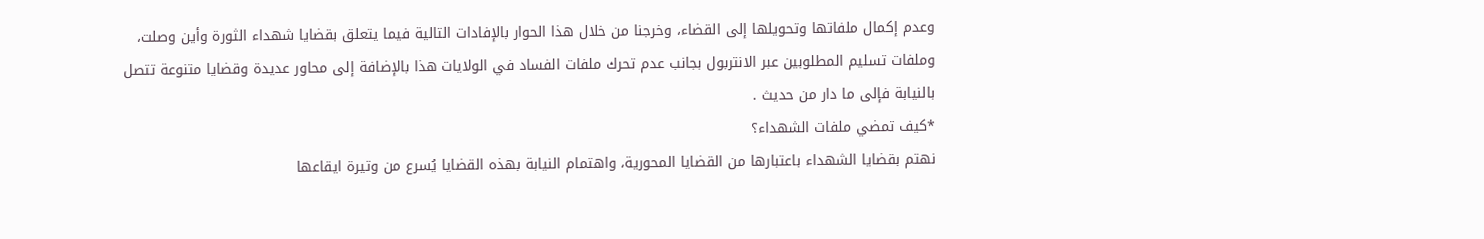وعدم إكمال ملفاتها وتحويلها إلى القضاء، وخرجنا من خلال هذا الحوار بالإفادات التالية فيما يتعلق بقضايا شهداء الثورة وأين وصلت، وملفات تسليم المطلوبين عبر الانتربول بجانب عدم تحرك ملفات الفساد في الولايات هذا بالإضافة إلى محاور عديدة وقضايا متنوعة تتصل بالنيابة فإلى ما دار من حديث .
*كيف تمضي ملفات الشهداء؟
نهتم بقضايا الشهداء باعتبارها من القضايا المحورية، واهتمام النيابة بهذه القضايا يُسرع من وتيرة ايقاعها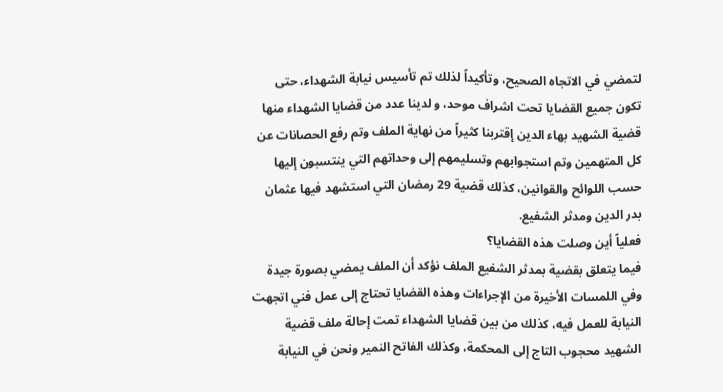لتمضي في الاتجاه الصحيح، وتأكيداً لذلك تم تأسيس نيابة الشهداء، حتى تكون جميع القضايا تحت اشراف موحد، و لدينا عدد من قضايا الشهداء منها قضية الشهيد بهاء الدين إقتربنا كثيراً من نهاية الملف وتم رفع الحصانات عن كل المتهمين وتم استجوابهم وتسليمهم إلى وحداتهم التي ينتسبون إليها حسب اللوائح والقوانين، كذلك قضية 29 رمضان التي استشهد فيها عثمان بدر الدين ومدثر الشفيع.
فعلياً أين وصلت هذه القضايا؟
فيما يتعلق بقضية بمدثر الشفيع الملف نؤكد أن الملف يمضي بصورة جيدة وفي اللمسات الأخيرة من الإجراءات وهذه القضايا تحتاج إلى عمل فني اتجهت النيابة للعمل فيه، كذلك من بين قضايا الشهداء تمت إحالة ملف قضية الشهيد محجوب التاج إلى المحكمة، وكذلك الفاتح النمير ونحن في النيابة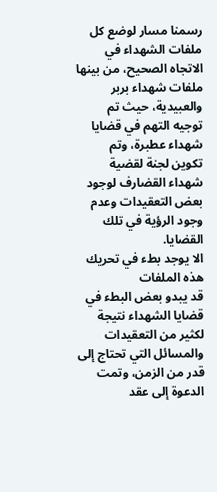رسمنا مسار لوضع كل ملفات الشهداء في الاتجاه الصحيح، من بينها ملفات شهداء بربر والعبيدية، حيث تم توجيه التهم في قضايا شهداء عطبرة، وتم تكوين لجنة لقضية شهداء القضارف لوجود بعض التعقيدات وعدم وجود الرؤية في تلك القضايا.
الا يوجد بطء في تحريك هذه الملفات
قد يبدو بعض البطء في قضايا الشهداء نتيجة لكثير من التعقيدات والمسائل التي تحتاج إلى قدر من الزمن، وتمت الدعوة إلى عقد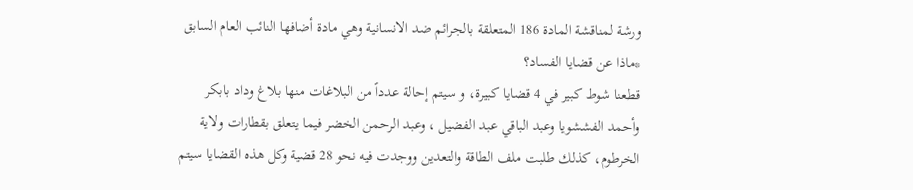ورشة لمناقشة المادة 186 المتعلقة بالجرائم ضد الانسانية وهي مادة أضافها النائب العام السابق
*ماذا عن قضايا الفساد؟
قطعنا شوط كبير في 4 قضايا كبيرة، و سيتم إحالة عدداً من البلاغات منها بلاغ وداد بابكر وأحمد الفششويا وعبد الباقي عبد الفضيل ، وعبد الرحمن الخضر فيما يتعلق بقطارات ولاية الخرطوم، كذلك طلبت ملف الطاقة والتعدين ووجدت فيه نحو 28 قضية وكل هذه القضايا سيتم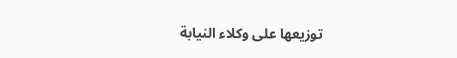توزيعها على وكلاء النيابة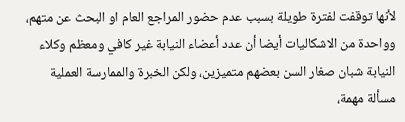لأنها توقفت لفترة طويلة بسبب عدم حضور المراجع العام او البحث عن متهم، وواحدة من الاشكاليات أيضا أن عدد أعضاء النيابة غير كافي ومعظم وكلاء النيابة شبان صغار السن بعضهم متميزين، ولكن الخبرة والممارسة العملية مسألة مهمة،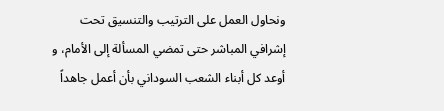ونحاول العمل على الترتيب والتنسيق تحت إشرافي المباشر حتى تمضي المسألة إلى الأمام، و أوعد كل أبناء الشعب السوداني بأن أعمل جاهداً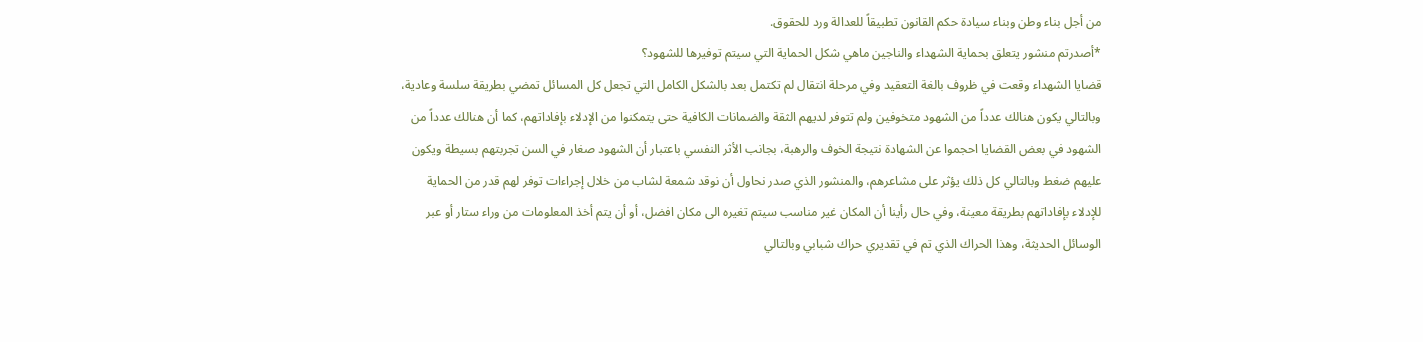من أجل بناء وطن وبناء سيادة حكم القانون تطبيقاً للعدالة ورد للحقوق.
*أصدرتم منشور يتعلق بحماية الشهداء والناجين ماهي شكل الحماية التي سيتم توفيرها للشهود؟
قضايا الشهداء وقعت في ظروف بالغة التعقيد وفي مرحلة انتقال لم تكتمل بعد بالشكل الكامل التي تجعل كل المسائل تمضي بطريقة سلسة وعادية، وبالتالي يكون هنالك عدداً من الشهود متخوفين ولم تتوفر لديهم الثقة والضمانات الكافية حتى يتمكنوا من الإدلاء بإفاداتهم، كما أن هنالك عدداً من الشهود في بعض القضايا احجموا عن الشهادة نتيجة الخوف والرهبة، بجانب الأثر النفسي باعتبار أن الشهود صغار في السن تجربتهم بسيطة ويكون عليهم ضغط وبالتالي كل ذلك يؤثر على مشاعرهم، والمنشور الذي صدر نحاول أن نوقد شمعة لشاب من خلال إجراءات توفر لهم قدر من الحماية للإدلاء بإفاداتهم بطريقة معينة، وفي حال رأينا أن المكان غير مناسب سيتم تغيره الى مكان افضل، أو أن يتم أخذ المعلومات من وراء ستار أو عبر الوسائل الحديثة، وهذا الحراك الذي تم في تقديري حراك شبابي وبالتالي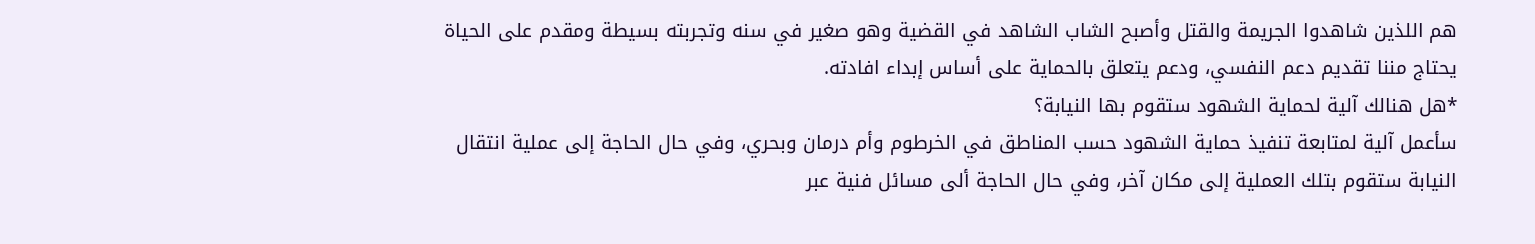هم اللذين شاهدوا الجريمة والقتل وأصبح الشاب الشاهد في القضية وهو صغير في سنه وتجربته بسيطة ومقدم على الحياة يحتاج مننا تقديم دعم النفسي، ودعم يتعلق بالحماية على أساس إبداء افادته.
*هل هنالك آلية لحماية الشهود ستقوم بها النيابة؟
سأعمل آلية لمتابعة تنفيذ حماية الشهود حسب المناطق في الخرطوم وأم درمان وبحري، وفي حال الحاجة إلى عملية انتقال النيابة ستقوم بتلك العملية إلى مكان آخر، وفي حال الحاجة ألى مسائل فنية عبر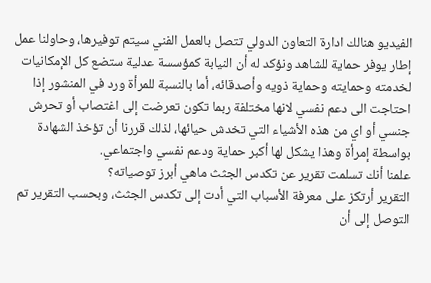الفيديو هنالك ادارة التعاون الدولي تتصل بالعمل الفني سيتم توفيرها، وحاولنا عمل إطار يوفر حماية للشاهد ونؤكد له أن النيابة كمؤسسة عدلية ستضع كل الإمكانيات لخدمته وحمايته وحماية ذويه وأصدقائه، أما بالنسبة للمرأة ورد في المنشور إذا احتاجت الى دعم نفسي لانها مختلفة ربما تكون تعرضت إلى اغتصاب أو تحرش جنسي أو اي من هذه الأشياء التي تخدش حيائها، لذلك قررنا أن تؤخذ الشهادة بواسطة إمرأة وهذا يشكل لها أكبر حماية ودعم نفسي واجتماعي.
علمنا أنك تسلمت تقرير عن تكدس الجثث ماهي أبرز توصياته؟
التقرير أرتكز على معرفة الأسباب التي أدت إلى تكدس الجثث، وبحسب التقرير تم التوصل إلى أن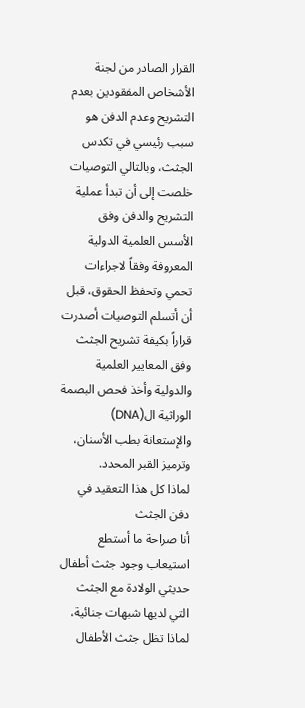القرار الصادر من لجنة الأشخاص المفقودين بعدم التشريح وعدم الدفن هو سبب رئيسي في تكدس الجثث، وبالتالي التوصيات خلصت إلى أن تبدأ عملية التشريح والدفن وفق الأسس العلمية الدولية المعروفة وفقاً لاجراءات تحمي وتحفظ الحقوق، قبل أن أتسلم التوصيات أصدرت قراراً بكيفة تشريح الجثث وفق المعايير العلمية والدولية وأخذ فحص البصمة الوراثية ال(DNA) والإستعانة بطب الأسنان، وترميز القبر المحدد.
لماذا كل هذا التعقيد في دفن الجثث
أنا صراحة ما أستطع استيعاب وجود جثث أطفال حديثي الولادة مع الجثث التي لديها شبهات جنائية، لماذا تظل جثث الأطفال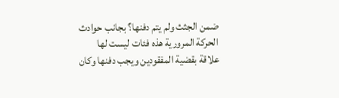ضمن الجثث ولم يتم دفنها؟ بجانب حوادث الحركة المرورية هذه فئات ليست لها علاقة بقضية المفقودين ويجب دفنها وكان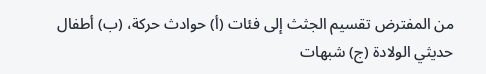من المفترض تقسيم الجثث إلى فئات (أ) حوادث حركة، (ب) أطفال حديثي الولادة (ج) شبهات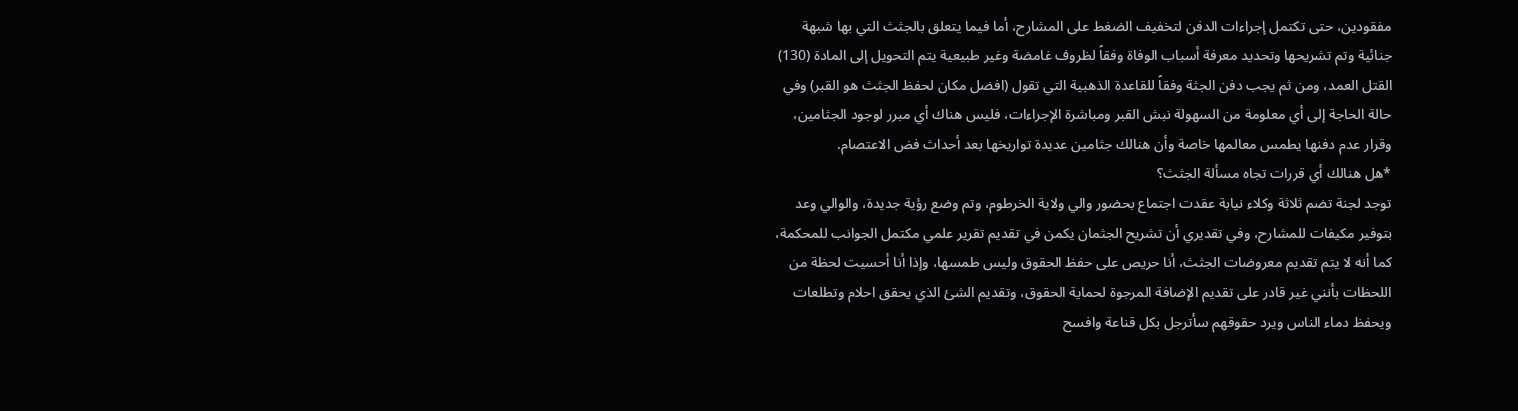مفقودين، حتى تكتمل إجراءات الدفن لتخفيف الضغط على المشارح، أما فيما يتعلق بالجثث التي بها شبهة جنائية وتم تشريحها وتحديد معرفة أسباب الوفاة وفقاً لظروف غامضة وغير طبيعية يتم التحويل إلى المادة (130) القتل العمد، ومن ثم يجب دفن الجثة وفقاً للقاعدة الذهبية التي تقول (افضل مكان لحفظ الجثث هو القبر) وفي حالة الحاجة إلى أي معلومة من السهولة نبش القبر ومباشرة الإجراءات، فليس هناك أي مبرر لوجود الجثامين، وقرار عدم دفنها يطمس معالمها خاصة وأن هنالك جثامين عديدة تواريخها بعد أحداث فض الاعتصام.
*هل هنالك أي قررات تجاه مسألة الجثث؟
توجد لجنة تضم ثلاثة وكلاء نيابة عقدت اجتماع بحضور والي ولاية الخرطوم، وتم وضع رؤية جديدة، والوالي وعد بتوفير مكيفات للمشارح، وفي تقديري أن تشريح الجثمان يكمن في تقديم تقرير علمي مكتمل الجوانب للمحكمة، كما أنه لا يتم تقديم معروضات الجثث، أنا حريص على حفظ الحقوق وليس طمسها، وإذا أنا أحسيت لحظة من اللحظات بأنني غير قادر على تقديم الإضافة المرجوة لحماية الحقوق، وتقديم الشئ الذي يحقق احلام وتطلعات ويحفظ دماء الناس ويرد حقوقهم سأترجل بكل قناعة وافسح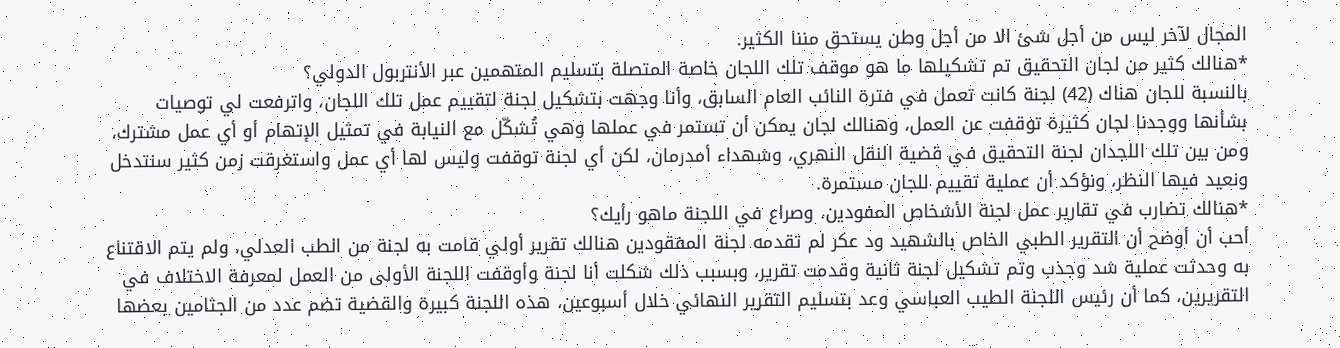المجال لآخر ليس من أجل شئ الا من أجل وطن يستحق مننا الكثير.
*هنالك كثير من لجان التحقيق تم تشكيلها ما هو موقف تلك اللجان خاصة المتصلة بتسليم المتهمين عبر الأنتربول الدولي؟
بالنسبة للجان هناك (42) لجنة كانت تعمل في فترة النائب العام السابق، وأنا وجهت بتشكيل لجنة لتقييم عمل تلك اللجان، واترفعت لي توصيات بشأنها ووجدنا لجان كثيرة توقفت عن العمل، وهنالك لجان يمكن أن تستمر في عملها وهي تُشكّل مع النيابة في تمثيل الإتهام أو أي عمل مشترك، ومن بين تلك اللجدان لجنة التحقيق في قضية النقل النهري، وشهداء أمدرمان، لكن أي لجنة توقفت وليس لها أي عمل واستغرقت زمن كثير سنتدخل ونعيد فيها النظر، ونؤكد أن عملية تقييم للجان مستمرة.
*هنالك تضارب في تقارير عمل لجنة الأشخاص المفودين، وصراع في اللجنة ماهو رأيك؟
أحب أن أوضح أن التقرير الطبي الخاص بالشهيد ود عكر لم تقدمه لجنة المفقودين هنالك تقرير أولي قامت به لجنة من الطب العدلي، ولم يتم الاقتناع به وحدثت عملية شد وجذب وتم تشكيل لجنة ثانية وقدمت تقرير، وبسبب ذلك شكلت أنا لجنة وأوقفت اللجنة الأولى من العمل لمعرفة الاختلاف في التقريرين، كما أن رئيس اللجنة الطيب العباسي وعد بتسليم التقرير النهائي خلال أسبوعين، هذه اللجنة كبيرة والقضية تضم عدد من الجثامين بعضها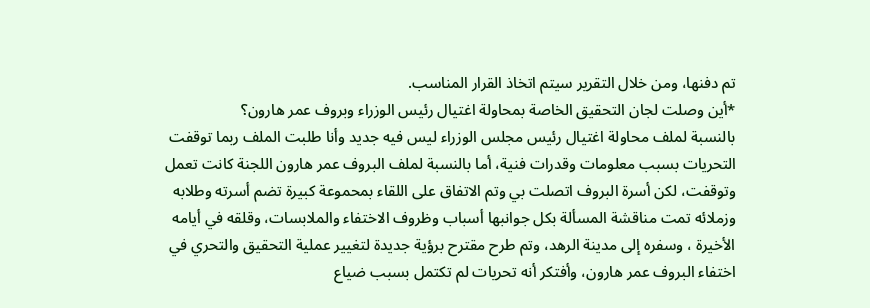تم دفنها، ومن خلال التقرير سيتم اتخاذ القرار المناسب.
*أين وصلت لجان التحقيق الخاصة بمحاولة اغتيال رئيس الوزراء وبروف عمر هارون؟
بالنسبة لملف محاولة اغتيال رئيس مجلس الوزراء ليس فيه جديد وأنا طلبت الملف ربما توقفت التحريات بسبب معلومات وقدرات فنية، أما بالنسبة لملف البروف عمر هارون اللجنة كانت تعمل وتوقفت، لكن أسرة البروف اتصلت بي وتم الاتفاق على اللقاء بمحموعة كبيرة تضم أسرته وطلابه وزملائه تمت مناقشة المسألة بكل جوانبها أسباب وظروف الاختفاء والملابسات، وقلقه في أيامه الأخيرة ، وسفره إلى مدينة الرهد، وتم طرح مقترح برؤية جديدة لتغيير عملية التحقيق والتحري في اختفاء البروف عمر هارون، وأفتكر أنه تحريات لم تكتمل بسبب ضياع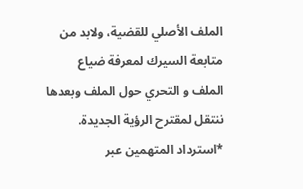الملف الأصلي للقضية، ولابد من متابعة السيرك لمعرفة ضياع الملف و التحري حول الملف وبعدها ننتقل لمقترح الرؤية الجديدة.
*استرداد المتهمين عبر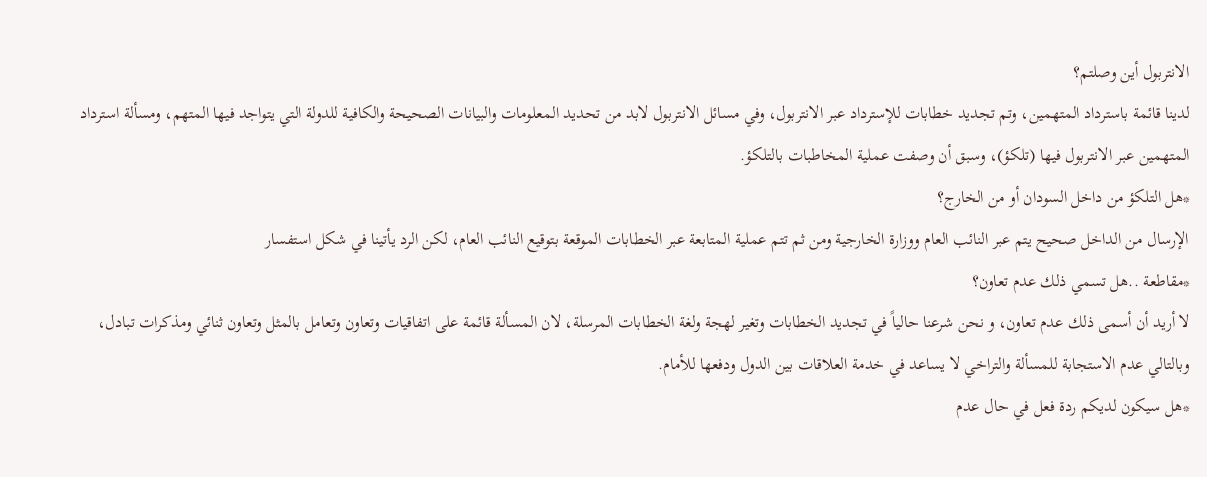الانتربول أين وصلتم؟
لدينا قائمة باسترداد المتهمين، وتم تجديد خطابات للإسترداد عبر الانتربول، وفي مسائل الانتربول لابد من تحديد المعلومات والبيانات الصحيحة والكافية للدولة التي يتواجد فيها المتهم، ومسألة استرداد المتهمين عبر الانتربول فيها (تلكؤ)، وسبق أن وصفت عملية المخاطبات بالتلكؤ.
*هل التلكؤ من داخل السودان أو من الخارج؟
الإرسال من الداخل صحيح يتم عبر النائب العام ووزارة الخارجية ومن ثم تتم عملية المتابعة عبر الخطابات الموقعة بتوقيع النائب العام، لكن الرد يأتينا في شكل استفسار
*مقاطعة ..هل تسمي ذلك عدم تعاون؟
لا أريد أن أسمى ذلك عدم تعاون، و نحن شرعنا حالياً في تجديد الخطابات وتغير لهجة ولغة الخطابات المرسلة، لان المسألة قائمة على اتفاقيات وتعاون وتعامل بالمثل وتعاون ثنائي ومذكرات تبادل، وبالتالي عدم الاستجابة للمسألة والتراخي لا يساعد في خدمة العلاقات بين الدول ودفعها للأمام.
*هل سيكون لديكم ردة فعل في حال عدم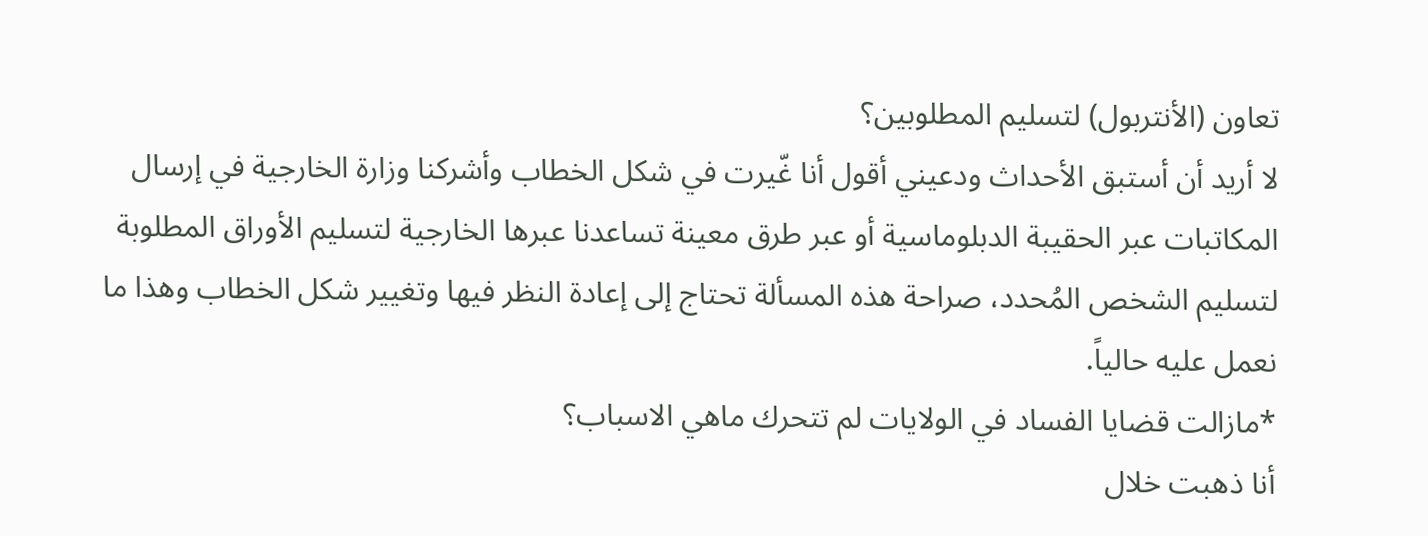تعاون (الأنتربول) لتسليم المطلوبين؟
لا أريد أن أستبق الأحداث ودعيني أقول أنا غّيرت في شكل الخطاب وأشركنا وزارة الخارجية في إرسال المكاتبات عبر الحقيبة الدبلوماسية أو عبر طرق معينة تساعدنا عبرها الخارجية لتسليم الأوراق المطلوبة لتسليم الشخص المُحدد، صراحة هذه المسألة تحتاج إلى إعادة النظر فيها وتغيير شكل الخطاب وهذا ما نعمل عليه حالياً.
*مازالت قضايا الفساد في الولايات لم تتحرك ماهي الاسباب؟
أنا ذهبت خلال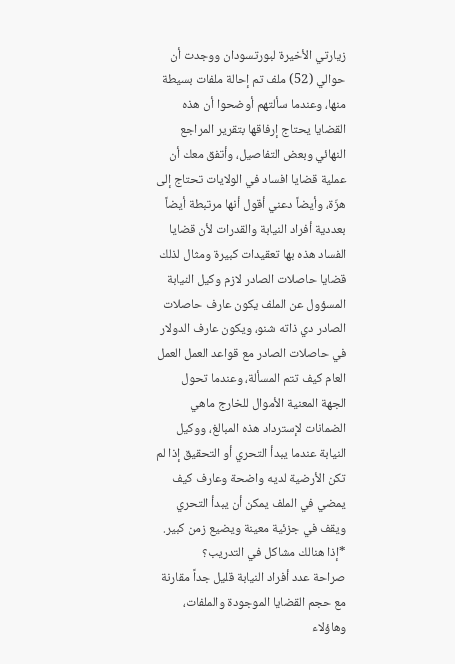زيارتي الأخيرة لبورتسودان ووجدت أن حوالي (52) ملف تم إحالة ملفات بسيطة منها، وعندما سألتهم أوضحوا أن هذه القضايا يحتاج إرفاقها بتقرير المراجع النهائي وبعض التفاصيل، وأتفق معك أن عملية قضايا افساد في الولايات تحتاج إلى هزّة، وأيضاً دعني أقول أنها مرتبطة أيضاً بعددية أفراد النيابة والقدرات لأن قضايا الفساد هذه بها تعقيدات كبيرة ومثال لذلك قضايا حاصلات الصادر لازم وكيل النيابة المسؤول عن الملف يكون عارف حاصلات الصادر دي ذاته شنو، ويكون عارف الدولار في حاصلات الصادر مع قواعد العمل العمل العام كيف تتم المسألة، وعندما تحول الجهة المعنية الأموال للخارج ماهي الضمانات لإسترداد هذه المبالغ، ووكيل النيابة عندما يبدأ التحري أو التحقيق إذا لم تكن الأرضية لديه واضحة وعارف كيف يمضي في الملف يمكن أن يبدأ التحري ويقف في جزئية معينة ويضيع زمن كبير.
*إذا هنالك مشاكل في التدريب؟
صراحة عدد أفراد النيابة قليل جداً مقارنة مع حجم القضايا الموجودة والملفات، وهاؤلاء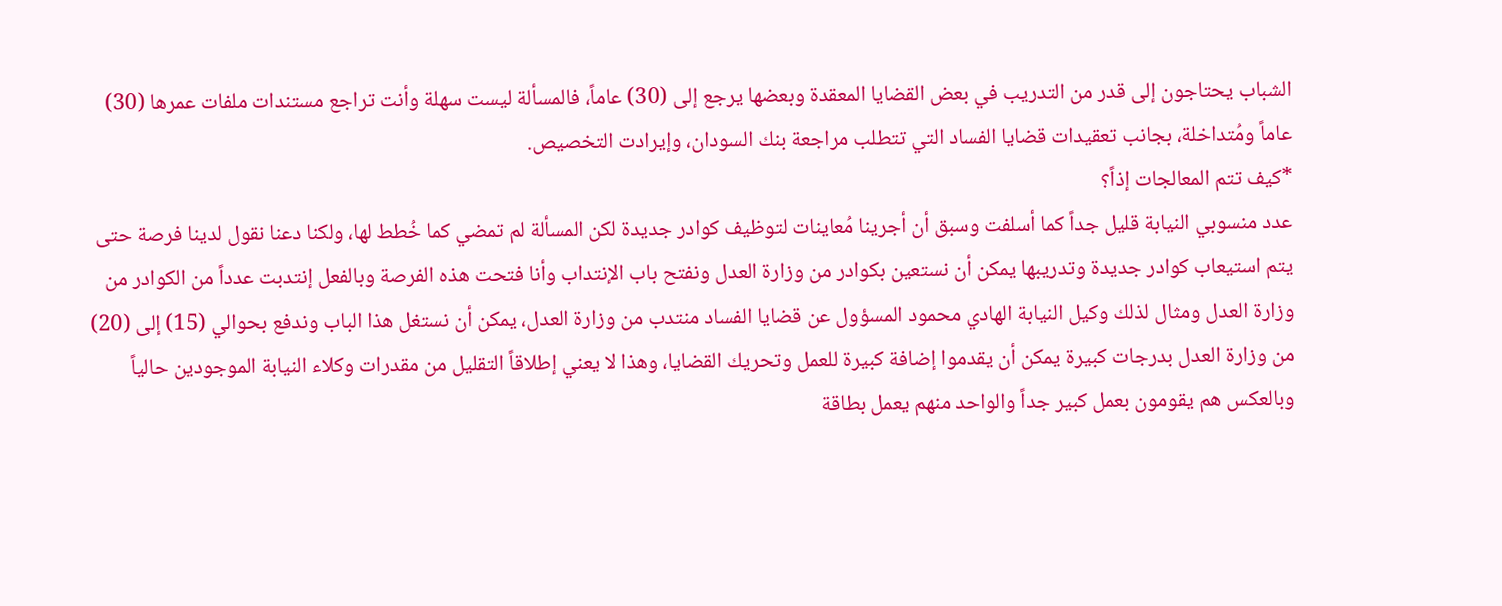الشباب يحتاجون إلى قدر من التدريب في بعض القضايا المعقدة وبعضها يرجع إلى (30) عاماً، فالمسألة ليست سهلة وأنت تراجع مستندات ملفات عمرها (30) عاماً ومُتداخلة، بجانب تعقيدات قضايا الفساد التي تتطلب مراجعة بنك السودان، وإيرادت التخصيص.
*كيف تتم المعالجات إذاً؟
عدد منسوبي النيابة قليل جداً كما أسلفت وسبق أن أجرينا مُعاينات لتوظيف كوادر جديدة لكن المسألة لم تمضي كما خُطط لها، ولكنا دعنا نقول لدينا فرصة حتى يتم استيعاب كوادر جديدة وتدريبها يمكن أن نستعين بكوادر من وزارة العدل ونفتح باب الإنتداب وأنا فتحت هذه الفرصة وبالفعل إنتدبت عدداً من الكوادر من وزارة العدل ومثال لذلك وكيل النيابة الهادي محمود المسؤول عن قضايا الفساد منتدب من وزارة العدل، يمكن أن نستغل هذا الباب وندفع بحوالي (15) إلى (20) من وزارة العدل بدرجات كبيرة يمكن أن يقدموا إضافة كبيرة للعمل وتحريك القضايا، وهذا لا يعني إطلاقاً التقليل من مقدرات وكلاء النيابة الموجودين حالياً وبالعكس هم يقومون بعمل كبير جداً والواحد منهم يعمل بطاقة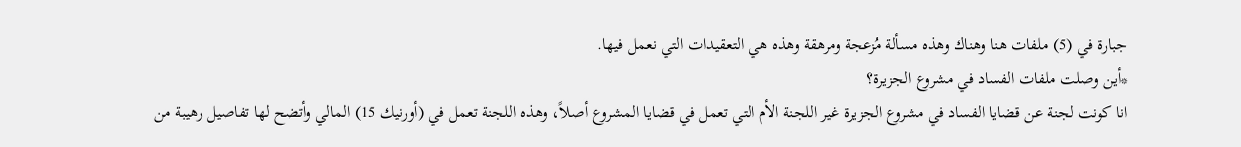جبارة في (5) ملفات هنا وهناك وهذه مسألة مُزعجة ومرهقة وهذه هي التعقيدات التي نعمل فيها.
*أين وصلت ملفات الفساد في مشروع الجزيرة؟
انا كونت لجنة عن قضايا الفساد في مشروع الجزيرة غير اللجنة الأم التي تعمل في قضايا المشروع أصلاً، وهذه اللجنة تعمل في (أورنيك 15) المالي وأتضح لها تفاصيل رهيبة من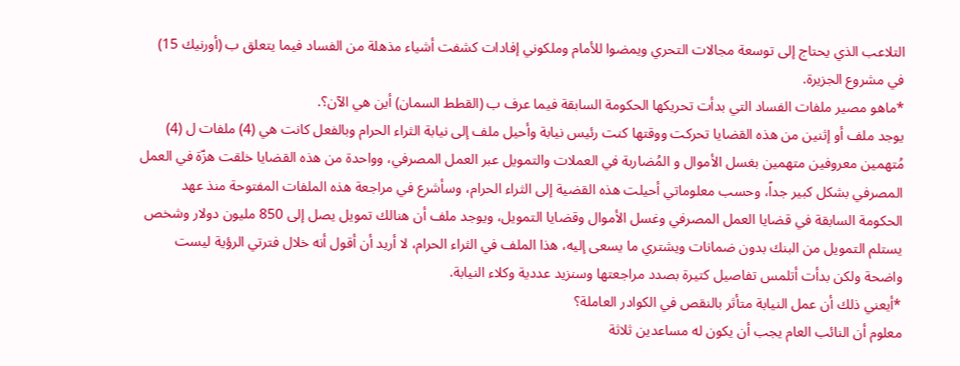التلاعب الذي يحتاج إلى توسعة مجالات التحري ويمضوا للأمام وملكوني إفادات كشفت أشياء مذهلة من الفساد فيما يتعلق ب (أورنيك 15) في مشروع الجزيرة.
*ماهو مصير ملفات الفساد التي بدأت تحريكها الحكومة السابقة فيما عرف ب (القطط السمان) أين هي الآن؟.
يوجد ملف أو إثنين من هذه القضايا تحركت ووقتها كنت رئيس نيابة وأحيل ملف إلى نيابة الثراء الحرام وبالفعل كانت هي (4) ملفات ل (4) مُتهمين معروفين متهمين بغسل الأموال و المُضاربة في العملات والتمويل عبر العمل المصرفي، وواحدة من هذه القضايا خلقت هزّة في العمل المصرفي بشكل كبير جداً، وحسب معلوماتي أحيلت هذه القضية إلى الثراء الحرام، وسأشرع في مراجعة هذه الملفات المفتوحة منذ عهد الحكومة السابقة في قضايا العمل المصرفي وغسل الأموال وقضايا التمويل، ويوجد ملف أن هنالك تمويل يصل إلى 850 مليون دولار وشخص يستلم التمويل من البنك بدون ضمانات ويشتري ما يسعى إليه، هذا الملف في الثراء الحرام، لا أريد أن أقول أنه خلال فترتي الرؤية ليست واضحة ولكن بدأت أتلمس تفاصيل كتيرة بصدد مراجعتها وسنزيد عددية وكلاء النيابة.
*أيعني ذلك أن عمل النيابة متأثر بالنقص في الكوادر العاملة؟
معلوم أن النائب العام يجب أن يكون له مساعدين ثلاثة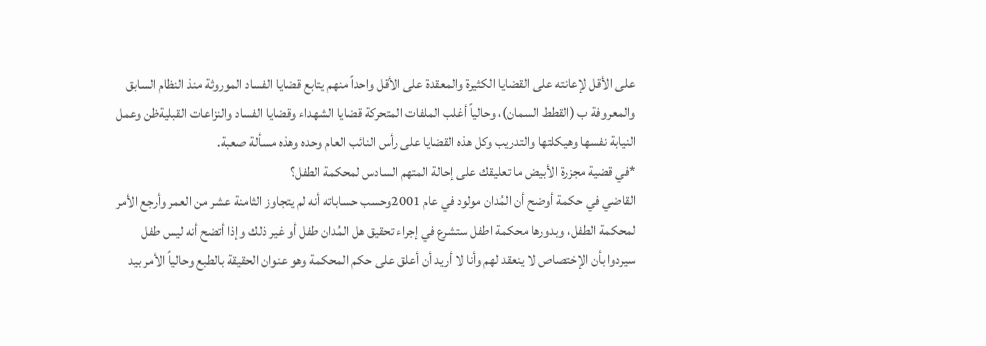على الأقل لإعانته على القضايا الكثيرة والمعقدة على الأقل واحداً منهم يتابع قضايا الفساد الموروثة منذ النظام السابق والمعروفة ب (القطط السمان)، وحالياً أغلب الملفات المتحركة قضايا الشهداء وقضايا الفساد والنزاعات القبليةظن وعمل النيابة نفسها وهيكلتها والتدريب وكل هذه القضايا على رأس النائب العام وحده وهذه مسألة صعبة.
*في قضية مجزرة الأبيض ما تعليقك على إحالة المتهم السادس لمحكمة الطفل؟
القاضي في حكمة أوضح أن المُدان مولود في عام 2001وحسب حساباته أنه لم يتجاوز الثامنة عشر من العمر وأرجع الأمر لمحكمة الطفل، وبدورها محكمة اطفل ستشرع في إجراء تحقيق هل المُدان طفل أو غير ذلك وإذا أتضح أنه ليس طفل سيردوا بأن الإختصاص لا ينعقد لهم وأنا لا أريد أن أعلق على حكم المحكمة وهو عنوان الحقيقة بالطبع وحالياً الأمر بيد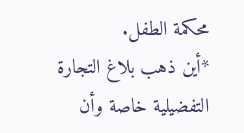محكمة الطفل.
*أين ذهب بلاغ التجارة التفضيلية خاصة وأن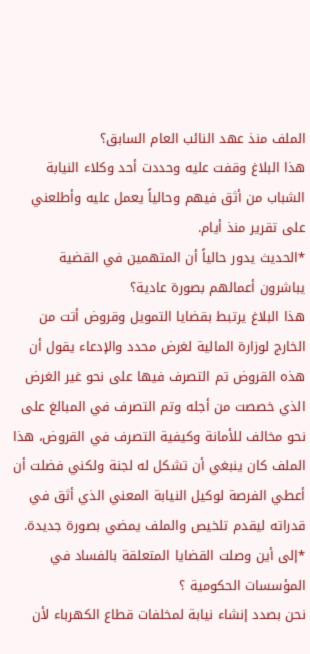الملف منذ عهد النائب العام السابق؟
هذا البلاغ وقفت عليه وحددت أحد وكلاء النيابة الشباب من أثق فيهم وحالياً يعمل عليه وأطلعني على تقرير منذ أيام.
*الحديث يدور حالياً أن المتهمين في القضية يباشرون أعمالهم بصورة عادية؟
هذا البلاغ يرتبط بقضايا التمويل وقروض أتت من الخارج لوزارة المالية لغرض محدد والإدعاء يقول أن هذه القروض تم التصرف فيها على نحو غير الغرض الذي خصصت من أجله وتم التصرف في المبالغ على نحو مخالف للأمانة وكيفية التصرف في القروض، هذا الملف كان ينبغي أن تشكل له لجنة ولكني فضلت أن أعطي الفرصة لوكيل النيابة المعني الذي أثق في قدراته ليقدم تلخيص والملف يمضي بصورة جديدة.
*إلى أين وصلت القضايا المتعلقة بالفساد في المؤسسات الحكومية ؟
نحن بصدد إنشاء نيابة لمخلفات قطاع الكهرباء لأن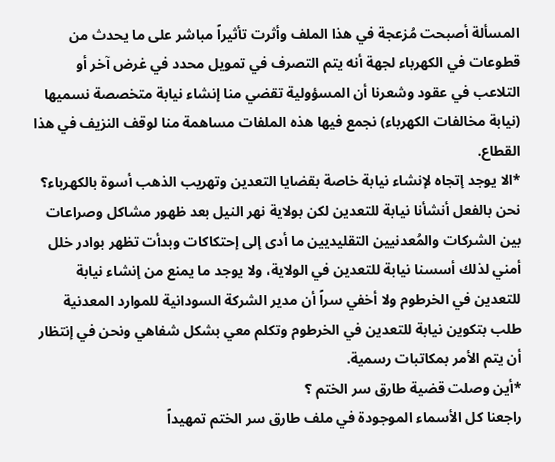المسألة أصبحت مُزعجة في هذا الملف وأثرت تأثيراً مباشر على ما يحدث من قطوعات في الكهرباء لجهة أنه يتم التصرف في تمويل محدد في غرض آخر أو التلاعب في عقود وشعرنا أن المسؤولية تقضي منا إنشاء نيابة متخصصة نسميها (نيابة مخالفات الكهرباء) نجمع فيها هذه الملفات مساهمة منا لوقف النزيف في هذا القطاع.
*الا يوجد إتجاه لإنشاء نيابة خاصة بقضايا التعدين وتهريب الذهب أسوة بالكهرباء؟
نحن بالفعل أنشأنا نيابة للتعدين لكن بولاية نهر النيل بعد ظهور مشاكل وصراعات بين الشركات والمُعدنيين التقليديين ما أدى إلى إحتكاكات وبدأت تظهر بوادر خلل أمني لذلك أسسنا نيابة للتعدين في الولاية، ولا يوجد ما يمنع من إنشاء نيابة للتعدين في الخرطوم ولا أخفي سراً أن مدير الشركة السودانية للموارد المعدنية طلب بتكوين نيابة للتعدين في الخرطوم وتكلم معي بشكل شفاهي ونحن في إنتظار أن يتم الأمر بمكاتبات رسمية.
*أين وصلت قضية طارق سر الختم ؟
راجعنا كل الأسماء الموجودة في ملف طارق سر الختم تمهيداً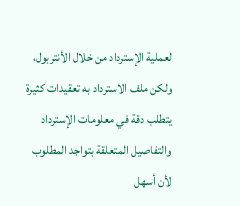لعملية الإسترداد من خلال الأنتربول، ولكن ملف الاسترداد به تعقيدات كثيرة يتطلب دقة في معلومات الإسترداد والتفاصيل المتعلقة بتواجد المطلوب لأن أسهل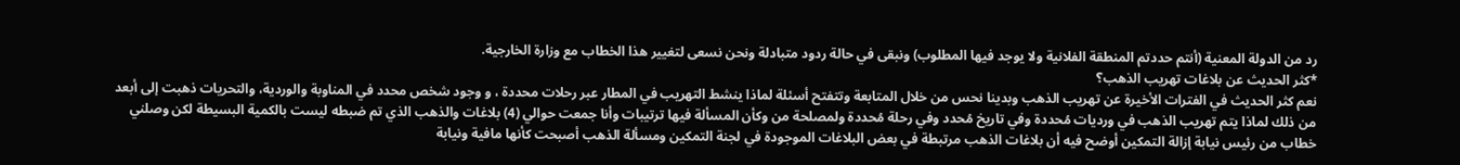رد من الدولة المعنية (أنتم حددتم المنطقة الفلانية ولا يوجد فيها المطلوب) ونبقى في حالة ردود متبادلة ونحن نسعى لتغيير هذا الخطاب مع وزارة الخارجية.
*كثر الحديث عن بلاغات تهريب الذهب؟
نعم كثر الحديث في الفترات الأخيرة عن تهريب الذهب وبدينا نحس من خلال المتابعة وتتفتح أسئلة لماذا ينشط التهريب في المطار عبر رحلات محددة ، و وجود شخص محدد في المناوبة والوردية، والتحريات ذهبت إلى أبعد من ذلك لماذا يتم تهريب الذهب في ورديات مُحددة وفي تاريخ مُحدد وفي رحلة مُحددة ولمصلحة من وكأن المسألة فيها ترتيبات وأنا جمعت حوالي (4) بلاغات والذهب الذي تم ضبطه ليست بالكمية البسيطة لكن وصلني خطاب من رئيس نيابة إزالة التمكين أوضح فيه أن بلاغات الذهب مرتبطة في بعض البلاغات الموجودة في لجنة التمكين ومسألة الذهب أصبحت كأنها مافية ونيابة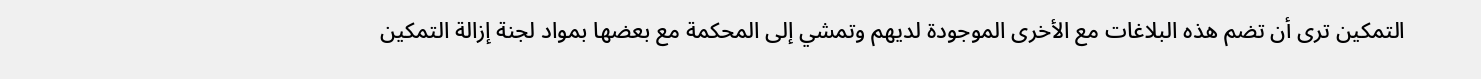التمكين ترى أن تضم هذه البلاغات مع الأخرى الموجودة لديهم وتمشي إلى المحكمة مع بعضها بمواد لجنة إزالة التمكين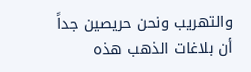والتهريب ونحن حريصين جداً أن بلاغات الذهب هذه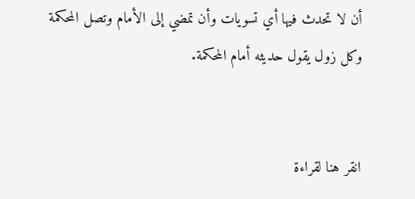أن لا تحدث فيها أي تسويات وأن تمضي إلى الأمام وتصل المحكمة وكل زول يقول حديثه أمام المحكمة.


انقر هنا لقراءة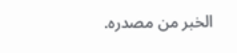الخبر من مصدره.